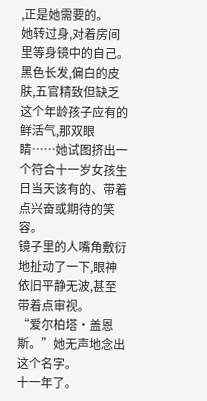,正是她需要的。
她转过身,对着房间里等身镜中的自己。
黑色长发,偏白的皮肤,五官精致但缺乏这个年龄孩子应有的鲜活气,那双眼睛……她试图挤出一个符合十一岁女孩生日当天该有的、带着点兴奋或期待的笑容。
镜子里的人嘴角敷衍地扯动了一下,眼神依旧平静无波,甚至带着点审视。
“爱尔柏塔·盖恩斯。”她无声地念出这个名字。
十一年了。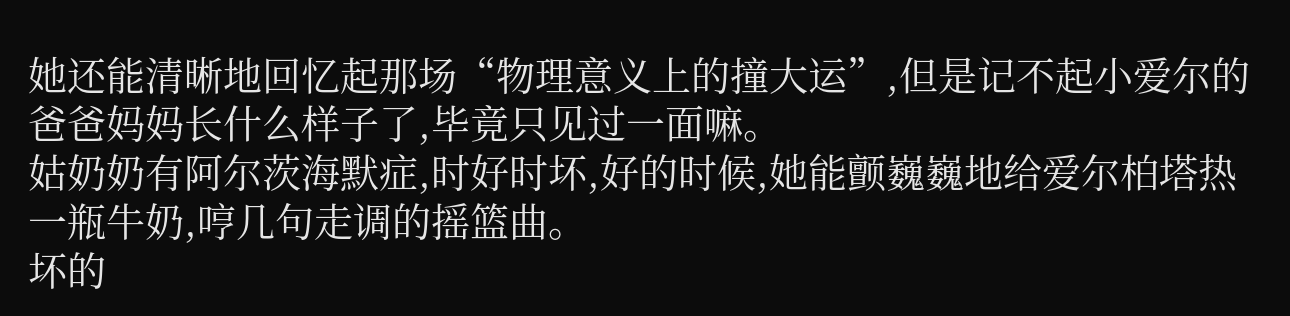她还能清晰地回忆起那场“物理意义上的撞大运”,但是记不起小爱尔的爸爸妈妈长什么样子了,毕竟只见过一面嘛。
姑奶奶有阿尔茨海默症,时好时坏,好的时候,她能颤巍巍地给爱尔柏塔热一瓶牛奶,哼几句走调的摇篮曲。
坏的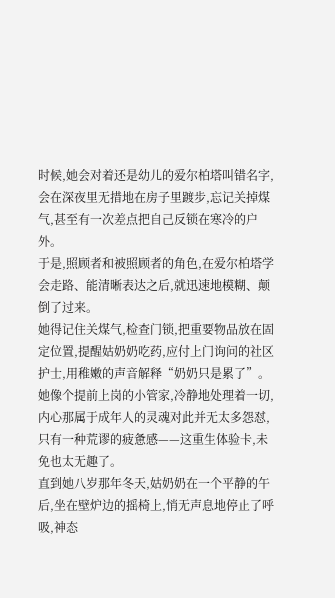时候,她会对着还是幼儿的爱尔柏塔叫错名字,会在深夜里无措地在房子里踱步,忘记关掉煤气,甚至有一次差点把自己反锁在寒冷的户外。
于是,照顾者和被照顾者的角色,在爱尔柏塔学会走路、能清晰表达之后,就迅速地模糊、颠倒了过来。
她得记住关煤气,检查门锁,把重要物品放在固定位置,提醒姑奶奶吃药,应付上门询问的社区护士,用稚嫩的声音解释“奶奶只是累了”。
她像个提前上岗的小管家,冷静地处理着一切,内心那属于成年人的灵魂对此并无太多怨怼,只有一种荒谬的疲惫感——这重生体验卡,未免也太无趣了。
直到她八岁那年冬天,姑奶奶在一个平静的午后,坐在壁炉边的摇椅上,悄无声息地停止了呼吸,神态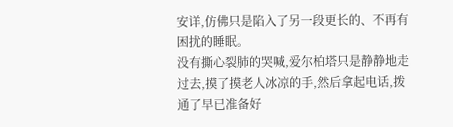安详,仿佛只是陷入了另一段更长的、不再有困扰的睡眠。
没有撕心裂肺的哭喊,爱尔柏塔只是静静地走过去,摸了摸老人冰凉的手,然后拿起电话,拨通了早已准备好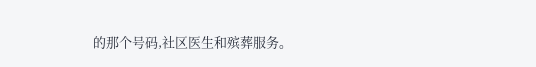的那个号码,社区医生和殡葬服务。